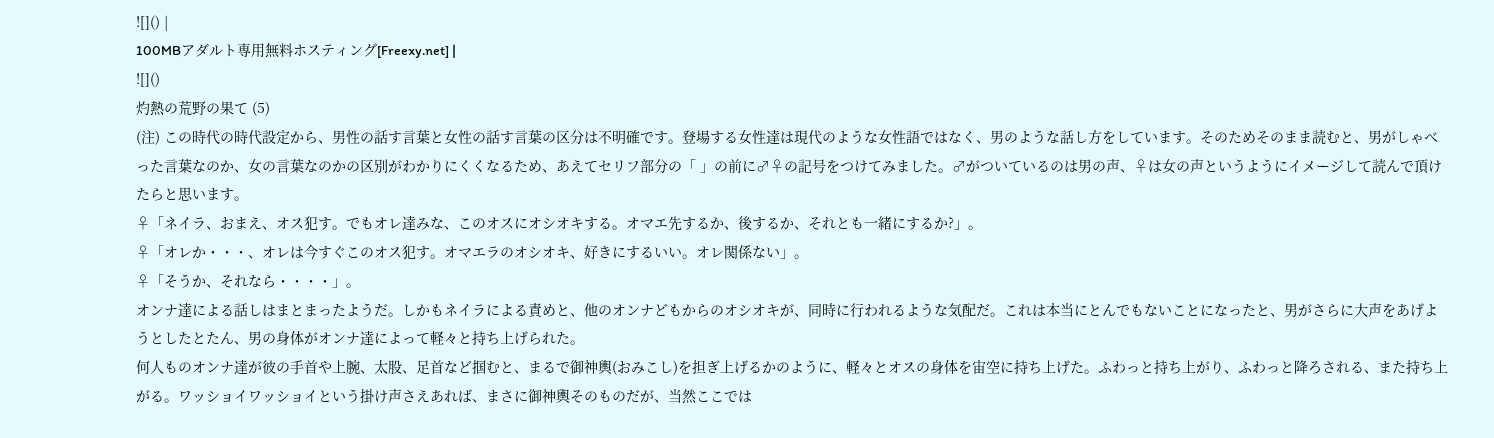![]() |
100MBアダルト専用無料ホスティング[Freexy.net] |
![]()
灼熱の荒野の果て (5)
(注) この時代の時代設定から、男性の話す言葉と女性の話す言葉の区分は不明確です。登場する女性達は現代のような女性語ではなく、男のような話し方をしています。そのためそのまま読むと、男がしゃべった言葉なのか、女の言葉なのかの区別がわかりにくくなるため、あえてセリフ部分の「 」の前に♂♀の記号をつけてみました。♂がついているのは男の声、♀は女の声というようにイメージして読んで頂けたらと思います。
♀「ネイラ、おまえ、オス犯す。でもオレ達みな、このオスにオシオキする。オマエ先するか、後するか、それとも一緒にするか?」。
♀「オレか・・・、オレは今すぐこのオス犯す。オマエラのオシオキ、好きにするいい。オレ関係ない」。
♀「そうか、それなら・・・・」。
オンナ達による話しはまとまったようだ。しかもネイラによる責めと、他のオンナどもからのオシオキが、同時に行われるような気配だ。これは本当にとんでもないことになったと、男がさらに大声をあげようとしたとたん、男の身体がオンナ達によって軽々と持ち上げられた。
何人ものオンナ達が彼の手首や上腕、太股、足首など掴むと、まるで御神輿(おみこし)を担ぎ上げるかのように、軽々とオスの身体を宙空に持ち上げた。ふわっと持ち上がり、ふわっと降ろされる、また持ち上がる。ワッショイワッショイという掛け声さえあれば、まさに御神輿そのものだが、当然ここでは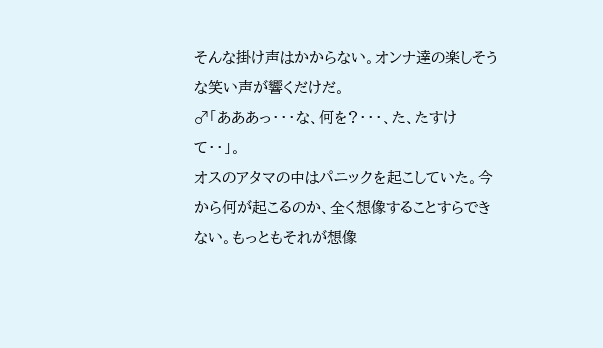そんな掛け声はかからない。オンナ達の楽しそうな笑い声が響くだけだ。
♂「あああっ・・・な、何を?・・・、た、たすけて・・」。
オスのアタマの中はパニックを起こしていた。今から何が起こるのか、全く想像することすらできない。もっともそれが想像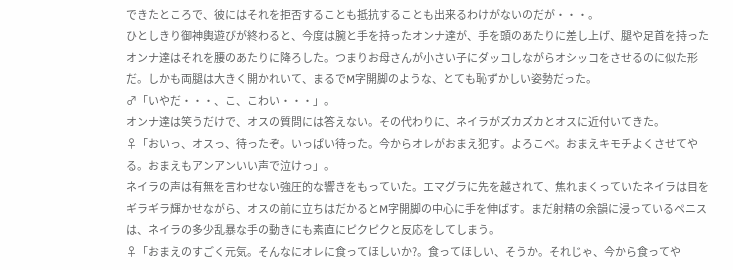できたところで、彼にはそれを拒否することも抵抗することも出来るわけがないのだが・・・。
ひとしきり御神輿遊びが終わると、今度は腕と手を持ったオンナ達が、手を頭のあたりに差し上げ、腿や足首を持ったオンナ達はそれを腰のあたりに降ろした。つまりお母さんが小さい子にダッコしながらオシッコをさせるのに似た形だ。しかも両腿は大きく開かれいて、まるでM字開脚のような、とても恥ずかしい姿勢だった。
♂「いやだ・・・、こ、こわい・・・」。
オンナ達は笑うだけで、オスの質問には答えない。その代わりに、ネイラがズカズカとオスに近付いてきた。
♀「おいっ、オスっ、待ったぞ。いっぱい待った。今からオレがおまえ犯す。よろこべ。おまえキモチよくさせてやる。おまえもアンアンいい声で泣けっ」。
ネイラの声は有無を言わせない強圧的な響きをもっていた。エマグラに先を越されて、焦れまくっていたネイラは目をギラギラ輝かせながら、オスの前に立ちはだかるとM字開脚の中心に手を伸ばす。まだ射精の余韻に浸っているペニスは、ネイラの多少乱暴な手の動きにも素直にピクピクと反応をしてしまう。
♀「おまえのすごく元気。そんなにオレに食ってほしいか?。食ってほしい、そうか。それじゃ、今から食ってや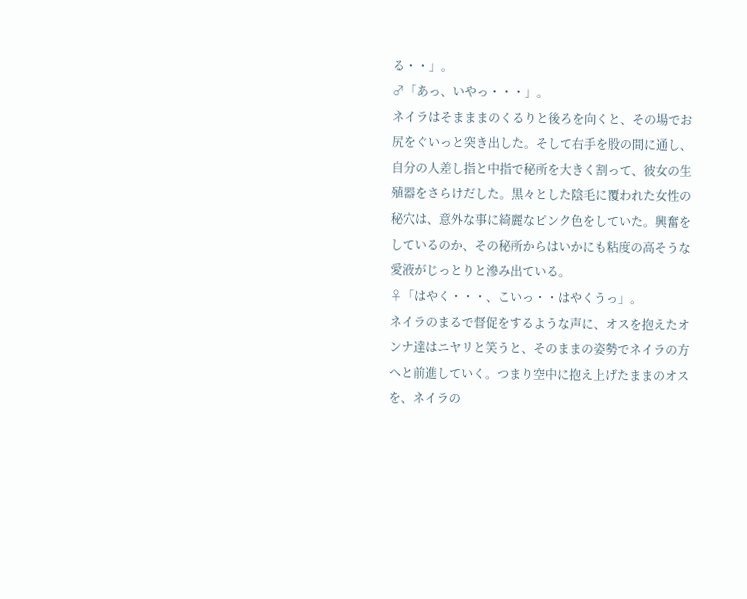る・・」。
♂「あっ、いやっ・・・」。
ネイラはそまままのくるりと後ろを向くと、その場でお尻をぐいっと突き出した。そして右手を股の間に通し、自分の人差し指と中指で秘所を大きく割って、彼女の生殖器をさらけだした。黒々とした陰毛に覆われた女性の秘穴は、意外な事に綺麗なピンク色をしていた。興奮をしているのか、その秘所からはいかにも粘度の高そうな愛液がじっとりと滲み出ている。
♀「はやく・・・、こいっ・・はやくうっ」。
ネイラのまるで督促をするような声に、オスを抱えたオンナ達はニヤリと笑うと、そのままの姿勢でネイラの方へと前進していく。つまり空中に抱え上げたままのオスを、ネイラの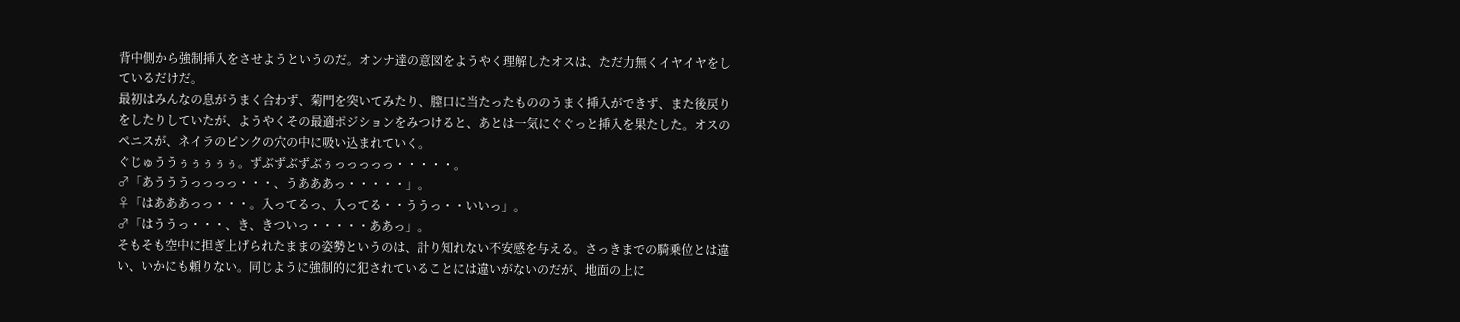背中側から強制挿入をさせようというのだ。オンナ達の意図をようやく理解したオスは、ただ力無くイヤイヤをしているだけだ。
最初はみんなの息がうまく合わず、菊門を突いてみたり、膣口に当たったもののうまく挿入ができず、また後戻りをしたりしていたが、ようやくその最適ポジションをみつけると、あとは一気にぐぐっと挿入を果たした。オスのペニスが、ネイラのピンクの穴の中に吸い込まれていく。
ぐじゅううぅぅぅぅぅ。ずぶずぶずぶぅっっっっっ・・・・・。
♂「あうううっっっっ・・・、うあああっ・・・・・」。
♀「はあああっっ・・・。入ってるっ、入ってる・・ううっ・・いいっ」。
♂「はううっ・・・、き、きついっ・・・・・ああっ」。
そもそも空中に担ぎ上げられたままの姿勢というのは、計り知れない不安感を与える。さっきまでの騎乗位とは違い、いかにも頼りない。同じように強制的に犯されていることには違いがないのだが、地面の上に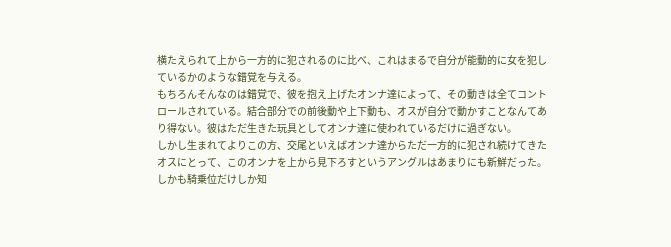横たえられて上から一方的に犯されるのに比べ、これはまるで自分が能動的に女を犯しているかのような錯覚を与える。
もちろんそんなのは錯覚で、彼を抱え上げたオンナ達によって、その動きは全てコントロールされている。結合部分での前後動や上下動も、オスが自分で動かすことなんてあり得ない。彼はただ生きた玩具としてオンナ達に使われているだけに過ぎない。
しかし生まれてよりこの方、交尾といえばオンナ達からただ一方的に犯され続けてきたオスにとって、このオンナを上から見下ろすというアングルはあまりにも新鮮だった。しかも騎乗位だけしか知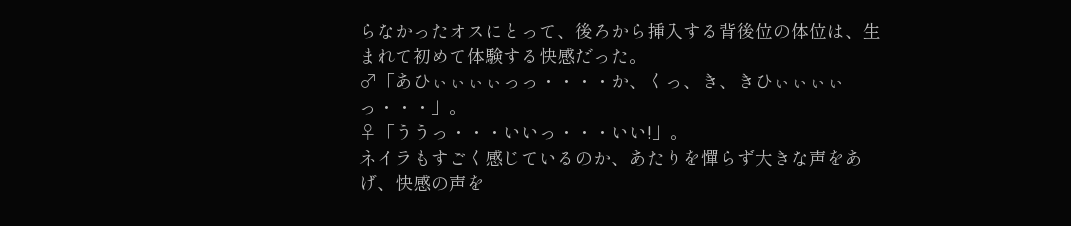らなかったオスにとって、後ろから挿入する背後位の体位は、生まれて初めて体験する快感だった。
♂「あひぃぃぃぃっっ・・・・か、くっ、き、きひぃぃぃぃっ・・・」。
♀「ううっ・・・いいっ・・・いい!」。
ネイラもすごく感じているのか、あたりを憚らず大きな声をあげ、快感の声を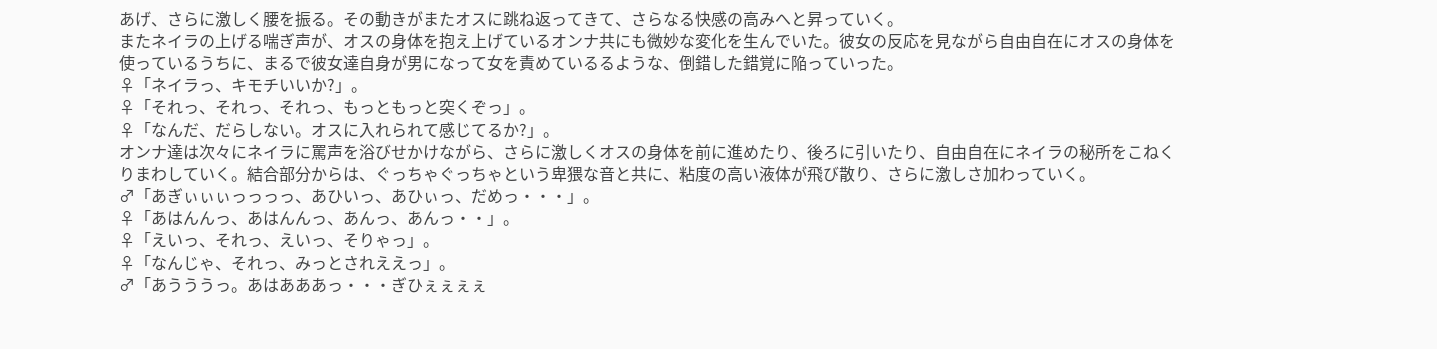あげ、さらに激しく腰を振る。その動きがまたオスに跳ね返ってきて、さらなる快感の高みへと昇っていく。
またネイラの上げる喘ぎ声が、オスの身体を抱え上げているオンナ共にも微妙な変化を生んでいた。彼女の反応を見ながら自由自在にオスの身体を使っているうちに、まるで彼女達自身が男になって女を責めているるような、倒錯した錯覚に陥っていった。
♀「ネイラっ、キモチいいか?」。
♀「それっ、それっ、それっ、もっともっと突くぞっ」。
♀「なんだ、だらしない。オスに入れられて感じてるか?」。
オンナ達は次々にネイラに罵声を浴びせかけながら、さらに激しくオスの身体を前に進めたり、後ろに引いたり、自由自在にネイラの秘所をこねくりまわしていく。結合部分からは、ぐっちゃぐっちゃという卑猥な音と共に、粘度の高い液体が飛び散り、さらに激しさ加わっていく。
♂「あぎぃぃぃっっっっ、あひいっ、あひぃっ、だめっ・・・」。
♀「あはんんっ、あはんんっ、あんっ、あんっ・・」。
♀「えいっ、それっ、えいっ、そりゃっ」。
♀「なんじゃ、それっ、みっとされええっ」。
♂「あうううっ。あはあああっ・・・ぎひぇぇぇぇ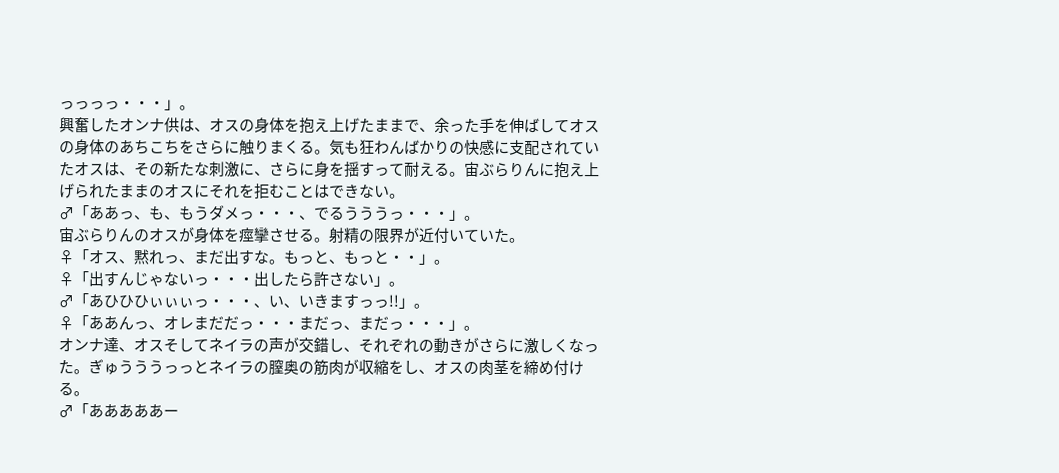っっっっ・・・」。
興奮したオンナ供は、オスの身体を抱え上げたままで、余った手を伸ばしてオスの身体のあちこちをさらに触りまくる。気も狂わんばかりの快感に支配されていたオスは、その新たな刺激に、さらに身を揺すって耐える。宙ぶらりんに抱え上げられたままのオスにそれを拒むことはできない。
♂「ああっ、も、もうダメっ・・・、でるうううっ・・・」。
宙ぶらりんのオスが身体を痙攣させる。射精の限界が近付いていた。
♀「オス、黙れっ、まだ出すな。もっと、もっと・・」。
♀「出すんじゃないっ・・・出したら許さない」。
♂「あひひひぃぃぃっ・・・、い、いきますっっ!!」。
♀「ああんっ、オレまだだっ・・・まだっ、まだっ・・・」。
オンナ達、オスそしてネイラの声が交錯し、それぞれの動きがさらに激しくなった。ぎゅうううっっとネイラの膣奥の筋肉が収縮をし、オスの肉茎を締め付ける。
♂「あああああー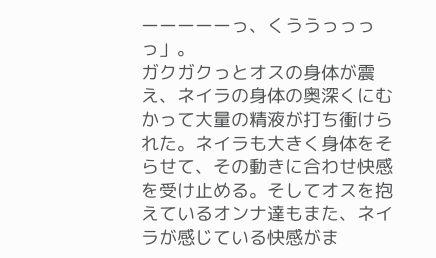ーーーーーっ、くううっっっっ」。
ガクガクっとオスの身体が震え、ネイラの身体の奥深くにむかって大量の精液が打ち衝けられた。ネイラも大きく身体をそらせて、その動きに合わせ快感を受け止める。そしてオスを抱えているオンナ達もまた、ネイラが感じている快感がま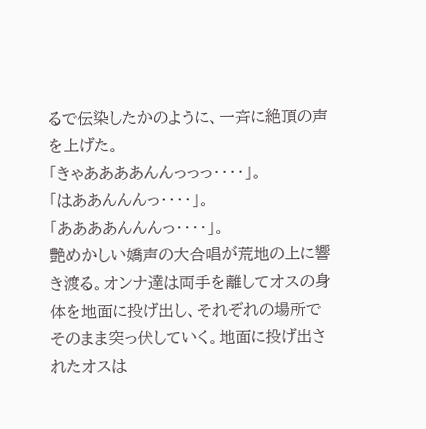るで伝染したかのように、一斉に絶頂の声を上げた。
「きゃああああんんっっっ・・・・」。
「はああんんんっ・・・・」。
「ああああんんんっ・・・・」。
艶めかしい嬌声の大合唱が荒地の上に響き渡る。オンナ達は両手を離してオスの身体を地面に投げ出し、それぞれの場所でそのまま突っ伏していく。地面に投げ出されたオスは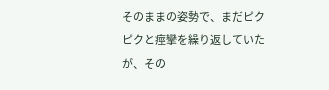そのままの姿勢で、まだピクピクと痙攣を繰り返していたが、その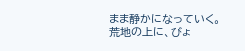まま静かになっていく。
荒地の上に、びょ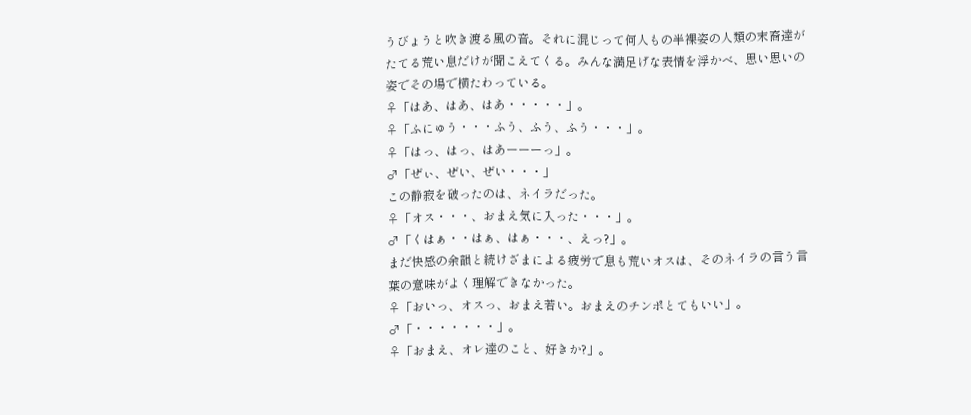うびょうと吹き渡る風の音。それに混じって何人もの半裸姿の人類の末裔達がたてる荒い息だけが聞こえてくる。みんな満足げな表情を浮かべ、思い思いの姿でその場で横たわっている。
♀「はあ、はあ、はあ・・・・・」。
♀「ふにゅう・・・ふう、ふう、ふう・・・」。
♀「はっ、はっ、はあーーーっ」。
♂「ぜぃ、ぜい、ぜい・・・」
この静寂を破ったのは、ネイラだった。
♀「オス・・・、おまえ気に入った・・・」。
♂「くはぁ・・はぁ、はぁ・・・、えっ?」。
まだ快感の余韻と続けざまによる疲労で息も荒いオスは、そのネイラの言う言葉の意味がよく理解できなかった。
♀「おいっ、オスっ、おまえ若い。おまえのチンポとてもいい」。
♂「・・・・・・・」。
♀「おまえ、オレ達のこと、好きか?」。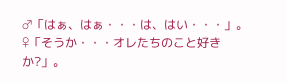♂「はぁ、はぁ・・・は、はい・・・」。
♀「そうか・・・オレたちのこと好きか?」。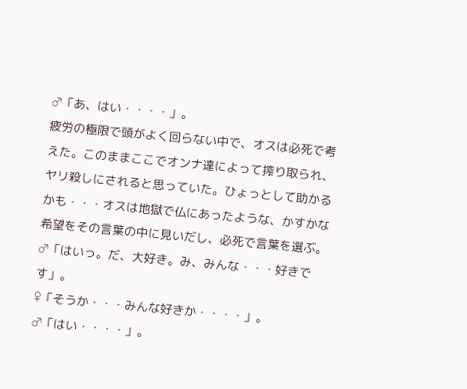♂「あ、はい・・・・」。
疲労の極限で頭がよく回らない中で、オスは必死で考えた。このままここでオンナ達によって搾り取られ、ヤリ殺しにされると思っていた。ひょっとして助かるかも・・・オスは地獄で仏にあったような、かすかな希望をその言葉の中に見いだし、必死で言葉を選ぶ。
♂「はいっ。だ、大好き。み、みんな・・・好きです」。
♀「そうか・・・みんな好きか・・・・」。
♂「はい・・・・」。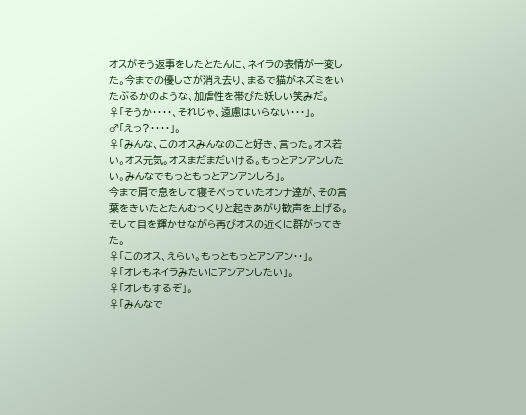オスがそう返事をしたとたんに、ネイラの表情が一変した。今までの優しさが消え去り、まるで猫がネズミをいたぶるかのような、加虐性を帯びた妖しい笑みだ。
♀「そうか・・・・、それじゃ、遠慮はいらない・・・」。
♂「えっ?・・・・」。
♀「みんな、このオスみんなのこと好き、言った。オス若い。オス元気。オスまだまだいける。もっとアンアンしたい。みんなでもっともっとアンアンしろ」。
今まで肩で息をして寝そべっていたオンナ達が、その言葉をきいたとたんむっくりと起きあがり歓声を上げる。そして目を輝かせながら再びオスの近くに群がってきた。
♀「このオス、えらい。もっともっとアンアン・・」。
♀「オレもネイラみたいにアンアンしたい」。
♀「オレもするぞ」。
♀「みんなで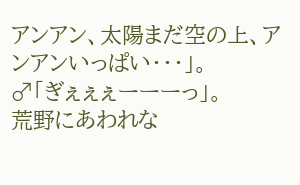アンアン、太陽まだ空の上、アンアンいっぱい・・・」。
♂「ぎぇぇぇーーーっ」。
荒野にあわれな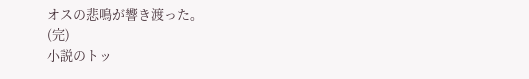オスの悲鳴が響き渡った。
(完)
小説のトッ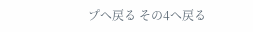プへ戻る その4へ戻る